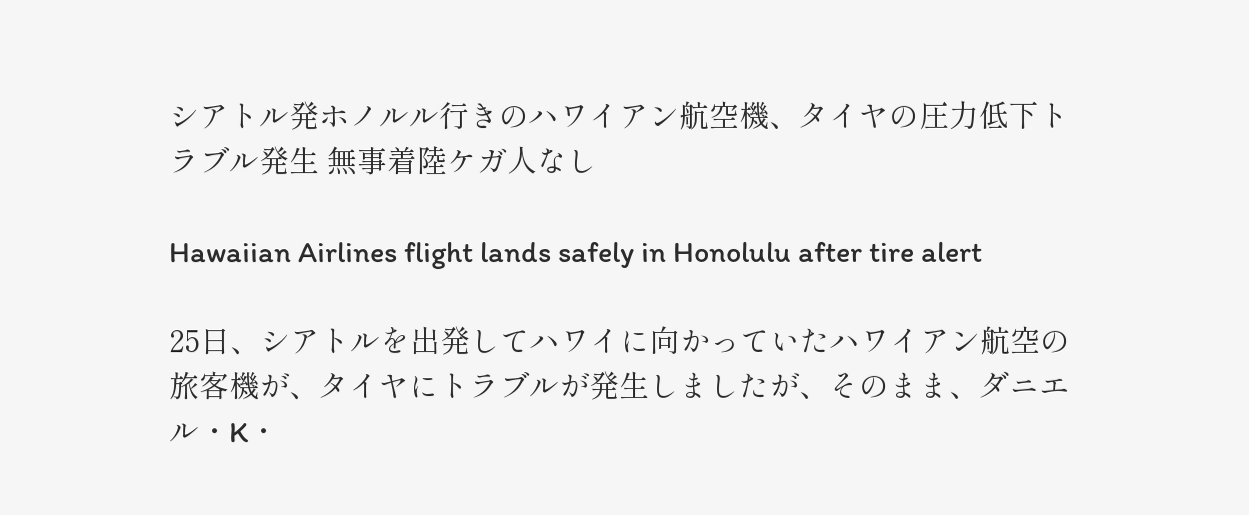シアトル発ホノルル行きのハワイアン航空機、タイヤの圧力低下トラブル発生 無事着陸ケガ人なし

Hawaiian Airlines flight lands safely in Honolulu after tire alert

25日、シアトルを出発してハワイに向かっていたハワイアン航空の旅客機が、タイヤにトラブルが発生しましたが、そのまま、ダニエル・K・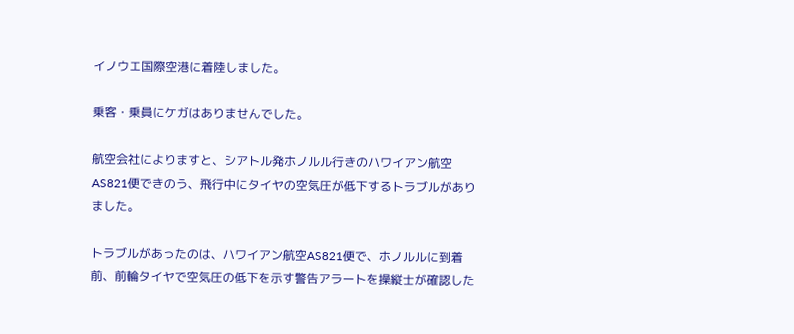イノウエ国際空港に着陸しました。

乗客・乗員にケガはありませんでした。

航空会社によりますと、シアトル発ホノルル行きのハワイアン航空AS821便できのう、飛行中にタイヤの空気圧が低下するトラブルがありました。

トラブルがあったのは、ハワイアン航空AS821便で、ホノルルに到着前、前輪タイヤで空気圧の低下を示す警告アラートを操縦士が確認した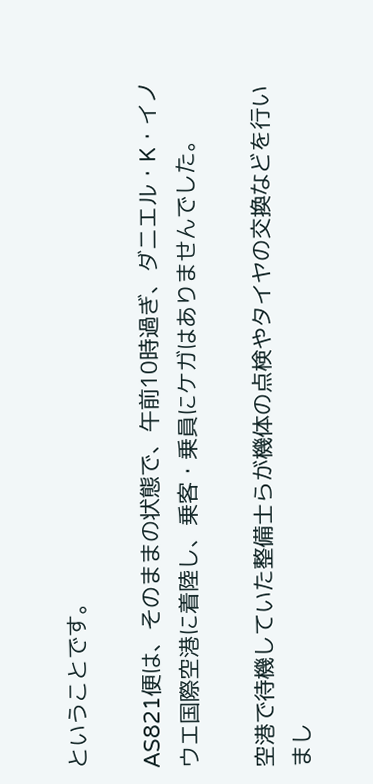ということです。

AS821便は、そのままの状態で、午前10時過ぎ、ダニエル・K・イノウエ国際空港に着陸し、乗客・乗員にケガはありませんでした。

空港で待機していた整備士らが機体の点検やタイヤの交換などを行いまし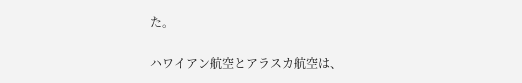た。

ハワイアン航空とアラスカ航空は、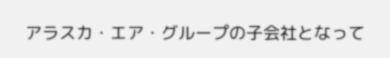アラスカ・エア・グループの子会社となって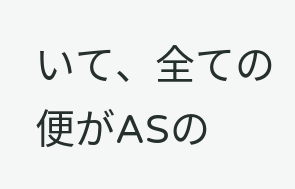いて、全ての便がASの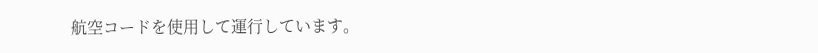航空コードを使用して運行しています。